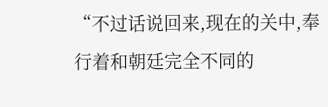“不过话说回来,现在的关中,奉行着和朝廷完全不同的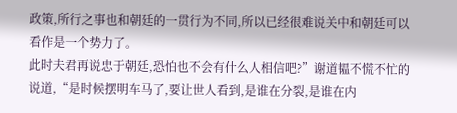政策,所行之事也和朝廷的一贯行为不同,所以已经很难说关中和朝廷可以看作是一个势力了。
此时夫君再说忠于朝廷,恐怕也不会有什么人相信吧?”谢道韫不慌不忙的说道,“是时候摆明车马了,要让世人看到,是谁在分裂,是谁在内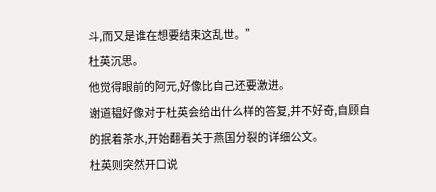斗,而又是谁在想要结束这乱世。”
杜英沉思。
他觉得眼前的阿元,好像比自己还要激进。
谢道韫好像对于杜英会给出什么样的答复,并不好奇,自顾自的抿着茶水,开始翻看关于燕国分裂的详细公文。
杜英则突然开口说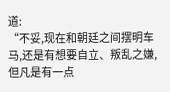道:
“不妥,现在和朝廷之间摆明车马,还是有想要自立、叛乱之嫌,但凡是有一点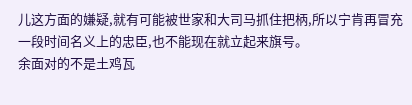儿这方面的嫌疑,就有可能被世家和大司马抓住把柄,所以宁肯再冒充一段时间名义上的忠臣,也不能现在就立起来旗号。
余面对的不是土鸡瓦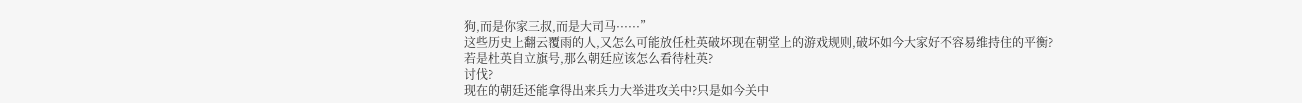狗,而是你家三叔,而是大司马······”
这些历史上翻云覆雨的人,又怎么可能放任杜英破坏现在朝堂上的游戏规则,破坏如今大家好不容易维持住的平衡?
若是杜英自立旗号,那么朝廷应该怎么看待杜英?
讨伐?
现在的朝廷还能拿得出来兵力大举进攻关中?只是如今关中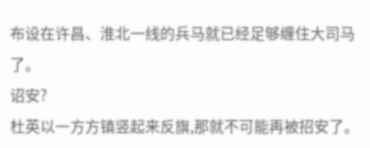布设在许昌、淮北一线的兵马就已经足够缠住大司马了。
诏安?
杜英以一方方镇竖起来反旗,那就不可能再被招安了。